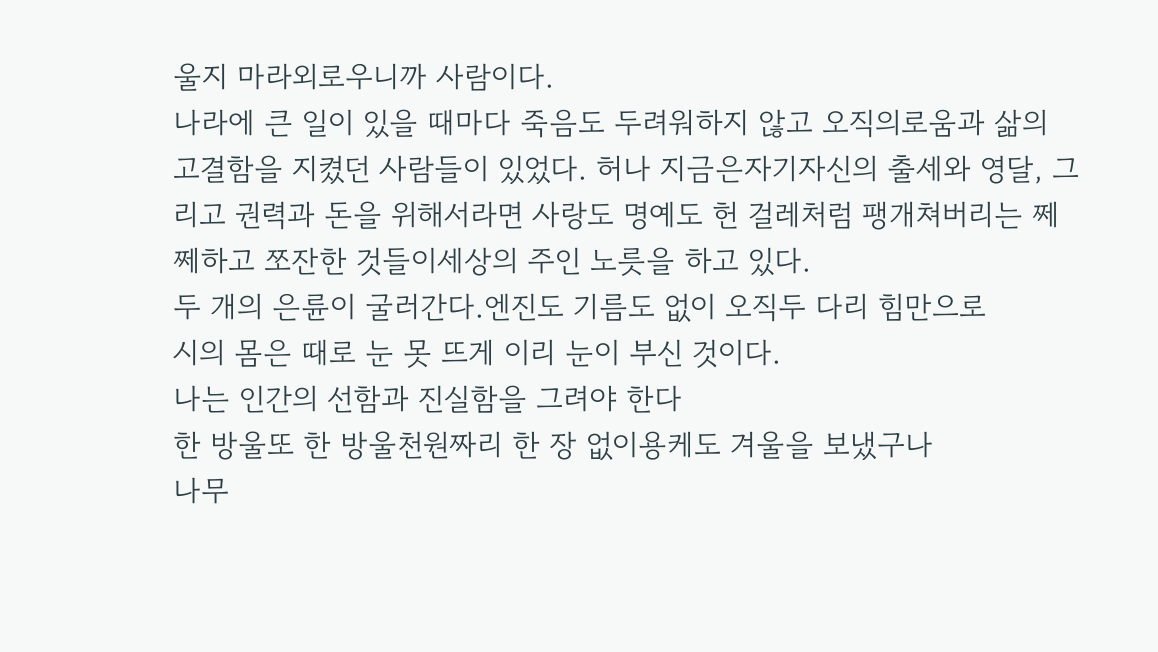울지 마라외로우니까 사람이다.
나라에 큰 일이 있을 때마다 죽음도 두려워하지 않고 오직의로움과 삶의 고결함을 지켰던 사람들이 있었다. 허나 지금은자기자신의 출세와 영달, 그리고 권력과 돈을 위해서라면 사랑도 명예도 헌 걸레처럼 팽개쳐버리는 쩨쩨하고 쪼잔한 것들이세상의 주인 노릇을 하고 있다.
두 개의 은륜이 굴러간다.엔진도 기름도 없이 오직두 다리 힘만으로
시의 몸은 때로 눈 못 뜨게 이리 눈이 부신 것이다.
나는 인간의 선함과 진실함을 그려야 한다
한 방울또 한 방울천원짜리 한 장 없이용케도 겨울을 보냈구나
나무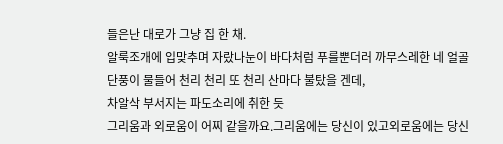들은난 대로가 그냥 집 한 채.
알룩조개에 입맞추며 자랐나눈이 바다처럼 푸를뿐더러 까무스레한 네 얼골
단풍이 물들어 천리 천리 또 천리 산마다 불탔을 겐데,
차알삭 부서지는 파도소리에 취한 듯
그리움과 외로움이 어찌 같을까요.그리움에는 당신이 있고외로움에는 당신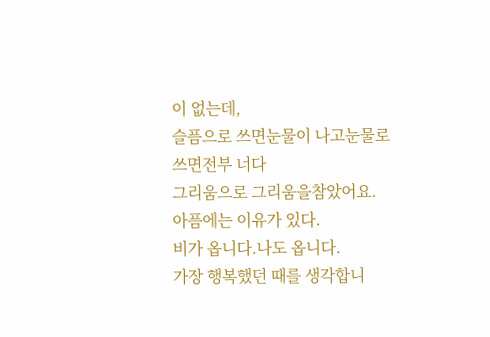이 없는데,
슬픔으로 쓰면눈물이 나고눈물로 쓰면전부 너다
그리움으로 그리움을참았어요.
아픔에는 이유가 있다.
비가 옵니다.나도 옵니다.
가장 행복했던 때를 생각합니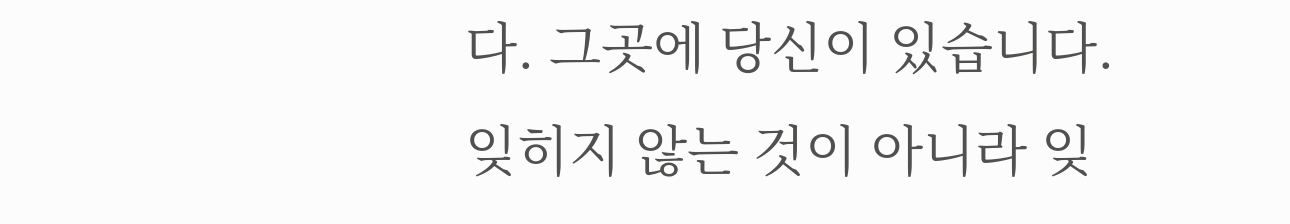다. 그곳에 당신이 있습니다.
잊히지 않는 것이 아니라 잊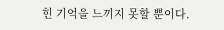힌 기억을 느끼지 못할 뿐이다.